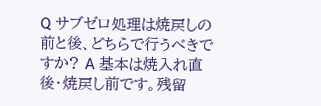Q サブゼロ処理は焼戻しの前と後、どちらで行うべきですか? A 基本は焼入れ直後・焼戻し前です。残留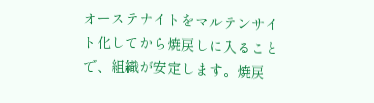オーステナイトをマルテンサイト化してから焼戻しに入ることで、組織が安定します。焼戻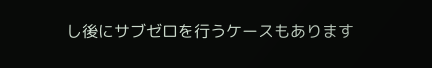し後にサブゼロを行うケースもあります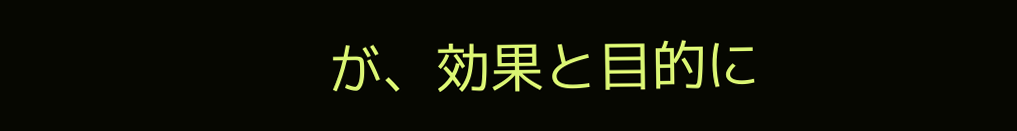が、効果と目的に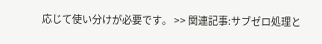応じて使い分けが必要です。 >> 関連記事:サブゼロ処理と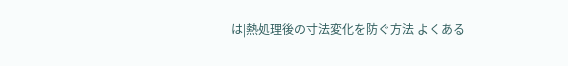は|熱処理後の寸法変化を防ぐ方法 よくある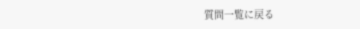質問一覧に戻る